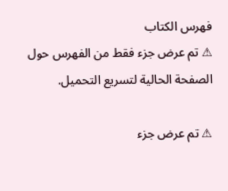فهرس الكتاب
⚠ تم عرض جزء فقط من الفهرس حول الصفحة الحالية لتسريع التحميل.

⚠ تم عرض جزء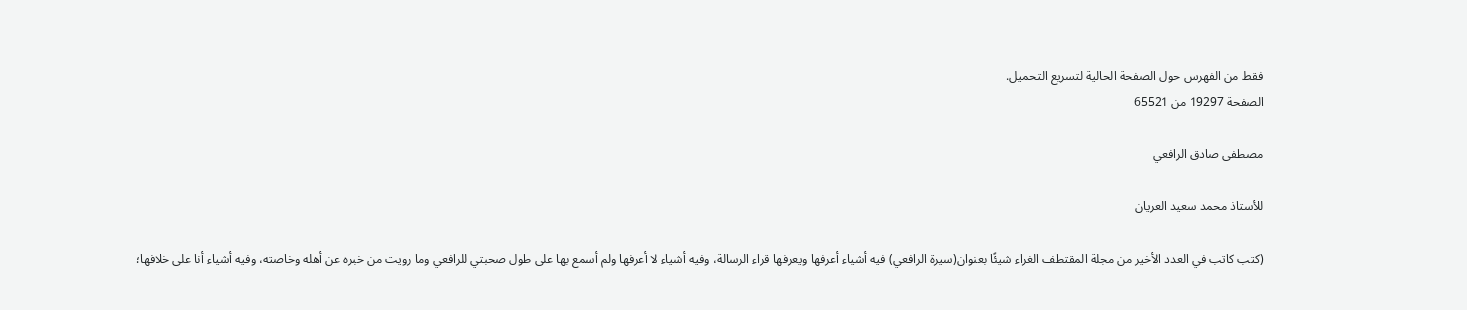فقط من الفهرس حول الصفحة الحالية لتسريع التحميل.
الصفحة 19297 من 65521

مصطفى صادق الرافعي

للأستاذ محمد سعيد العريان

(كتب كاتب في العدد الأخير من مجلة المقتطف الغراء شيئًا بعنوان(سيرة الرافعي) فيه أشياء أعرفها ويعرفها قراء الرسالة، وفيه أشياء لا أعرفها ولم أسمع بها على طول صحبتي للرافعي وما رويت من خبره عن أهله وخاصته، وفيه أشياء أنا على خلافها؛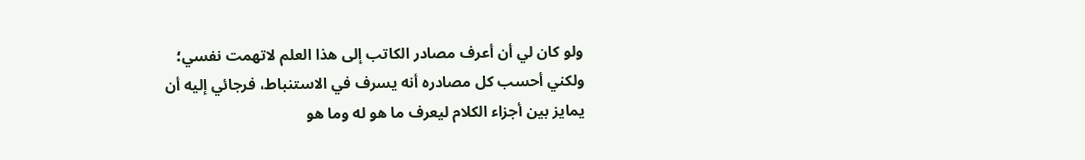ولو كان لي أن أعرف مصادر الكاتب إلى هذا العلم لاتهمت نفسي؛ ولكني أحسب كل مصادره أنه يسرف في الاستنباط، فرجائي إليه أن يمايز بين أجزاء الكلام ليعرف ما هو له وما هو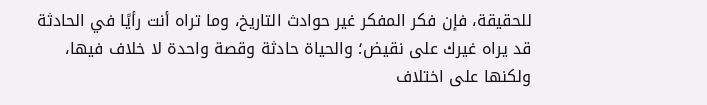للحقيقة، فإن فكر المفكر غير حوادث التاريخ، وما تراه أنت رأيًا في الحادثة قد يراه غيرك على نقيض؛ والحياة حادثة وقصة واحدة لا خلاف فيها، ولكنها على اختلاف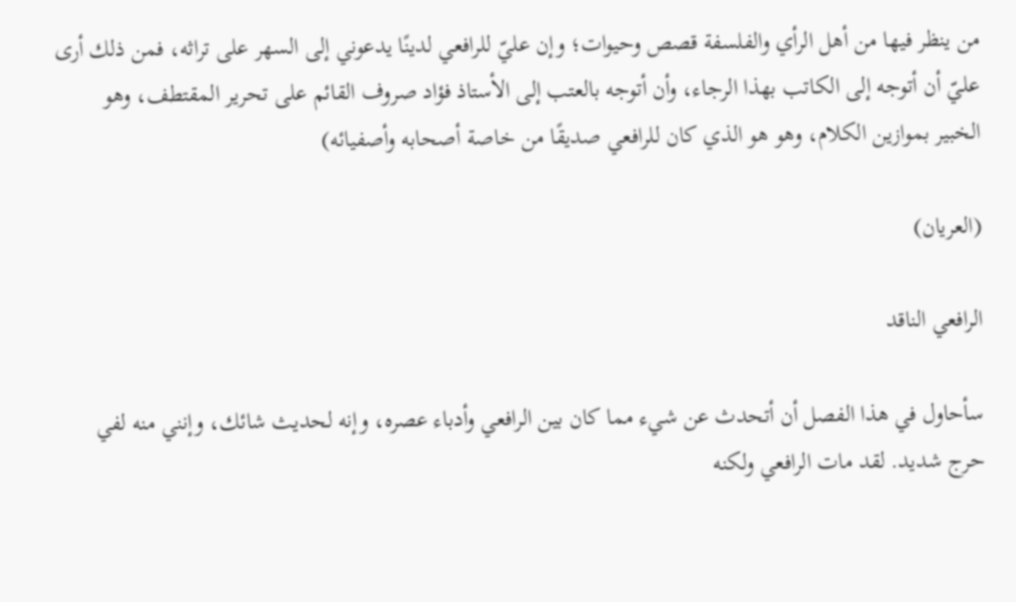من ينظر فيها من أهل الرأي والفلسفة قصص وحيوات؛ وإن عليّ للرافعي لدينًا يدعوني إلى السهر على تراثه، فمن ذلك أرى عليّ أن أتوجه إلى الكاتب بهذا الرجاء، وأن أتوجه بالعتب إلى الأستاذ فؤاد صروف القائم على تحرير المقتطف، وهو الخبير بموازين الكلام، وهو هو الذي كان للرافعي صديقًا من خاصة أصحابه وأصفيائه)

(العريان)

الرافعي الناقد

سأحاول في هذا الفصل أن أتحدث عن شيء مما كان بين الرافعي وأدباء عصره، وإنه لحديث شائك، وإنني منه لفي حرج شديد. لقد مات الرافعي ولكنه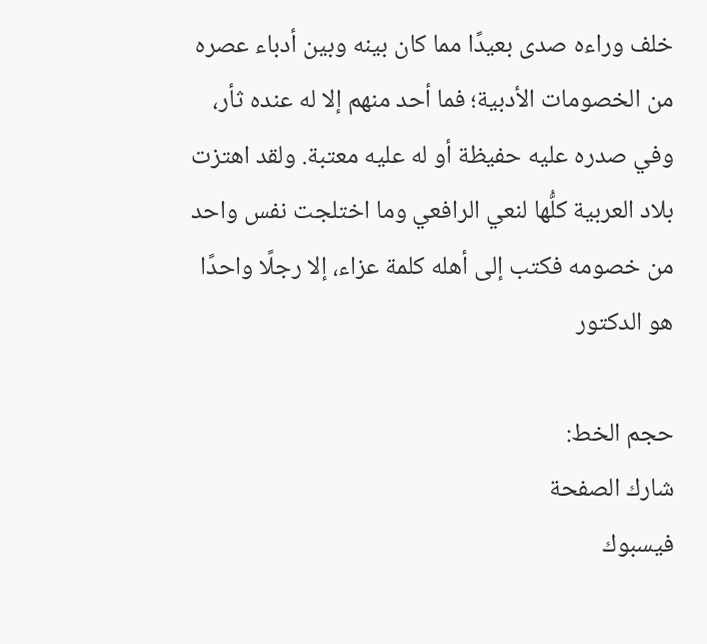خلف وراءه صدى بعيدًا مما كان بينه وبين أدباء عصره من الخصومات الأدبية؛ فما أحد منهم إلا له عنده ثأر، وفي صدره عليه حفيظة أو له عليه معتبة. ولقد اهتزت بلاد العربية كلُّها لنعي الرافعي وما اختلجت نفس واحد من خصومه فكتب إلى أهله كلمة عزاء، إلا رجلًا واحدًا هو الدكتور

حجم الخط:
شارك الصفحة
فيسبوك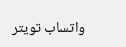واتساب تويتر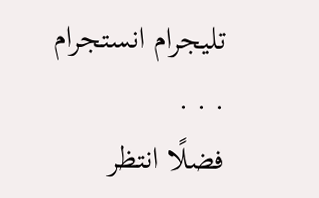تليجرام انستجرام
. . .
فضلًا انتظر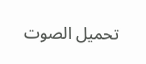تحميل الصوت